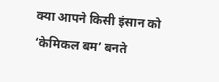क्या आपने किसी इंसान को ‘केमिकल बम’ बनते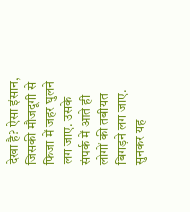देखा है? ऐसा इंसान, जिसकी मौजदूगी से फिजा में जहर घुलने लग जाए. उसके संपर्क में आते ही लोगों की तबीयत बिगड़ने लग जाए. सुनकर यह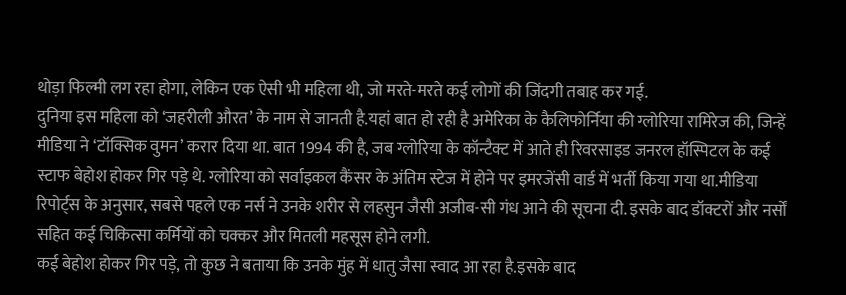थोड़ा फिल्मी लग रहा होगा, लेकिन एक ऐसी भी महिला थी, जो मरते-मरते कई लोगों की जिंदगी तबाह कर गई.
दुनिया इस महिला को ‘जहरीली औरत’ के नाम से जानती है.यहां बात हो रही है अमेरिका के कैलिफोर्निया की ग्लोरिया रामिरेज की, जिन्हें मीडिया ने ‘टॉक्सिक वुमन’ करार दिया था. बात 1994 की है, जब ग्लोरिया के कॉन्टैक्ट में आते ही रिवरसाइड जनरल हॉस्पिटल के कई स्टाफ बेहोश होकर गिर पड़े थे. ग्लोरिया को सर्वाइकल कैंसर के अंतिम स्टेज में होने पर इमरजेंसी वार्ड में भर्ती किया गया था.मीडिया रिपोर्ट्स के अनुसार, सबसे पहले एक नर्स ने उनके शरीर से लहसुन जैसी अजीब-सी गंध आने की सूचना दी. इसके बाद डॉक्टरों और नर्सों सहित कई चिकित्सा कर्मियों को चक्कर और मितली महसूस होने लगी.
कई बेहोश होकर गिर पड़े, तो कुछ ने बताया कि उनके मुंह में धातु जैसा स्वाद आ रहा है.इसके बाद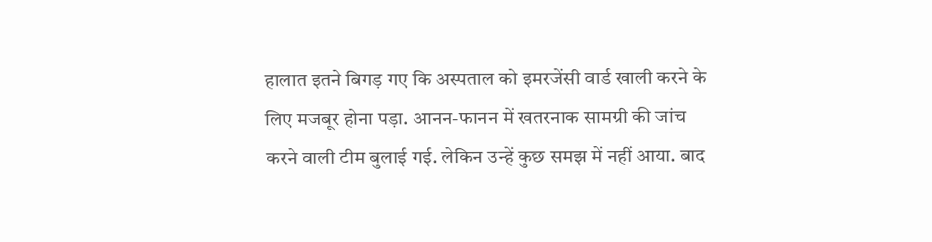हालात इतने बिगड़ गए कि अस्पताल को इमरजेंसी वार्ड खाली करने के लिए मजबूर होना पड़ा. आनन-फानन में खतरनाक सामग्री की जांच करने वाली टीम बुलाई गई. लेकिन उन्हें कुछ समझ में नहीं आया. बाद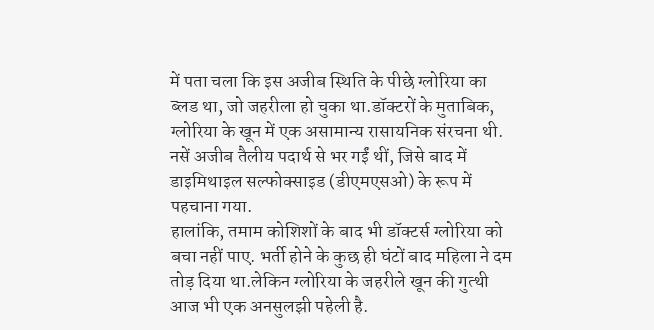में पता चला कि इस अजीब स्थिति के पीछे ग्लोरिया का ब्लड था, जो जहरीला हो चुका था.डॉक्टरों के मुताबिक, ग्लोरिया के खून में एक असामान्य रासायनिक संरचना थी. नसें अजीब तैलीय पदार्थ से भर गईं थीं, जिसे बाद में डाइमिथाइल सल्फोक्साइड (डीएमएसओ) के रूप में पहचाना गया.
हालांकि, तमाम कोशिशों के बाद भी डॉक्टर्स ग्लोरिया को बचा नहीं पाए. भर्ती होने के कुछ ही घंटों बाद महिला ने दम तोड़ दिया था.लेकिन ग्लोरिया के जहरीले खून की गुत्थी आज भी एक अनसुलझी पहेली है.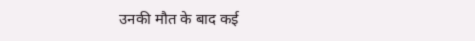उनकी मौत के बाद कई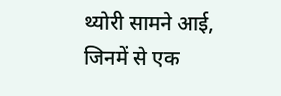थ्योरी सामने आई, जिनमें से एक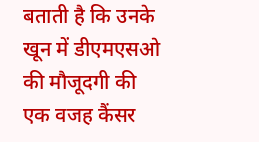बताती है कि उनके खून में डीएमएसओ की मौजूदगी की एक वजह कैंसर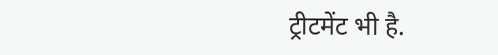ट्रीटमेंट भी है.